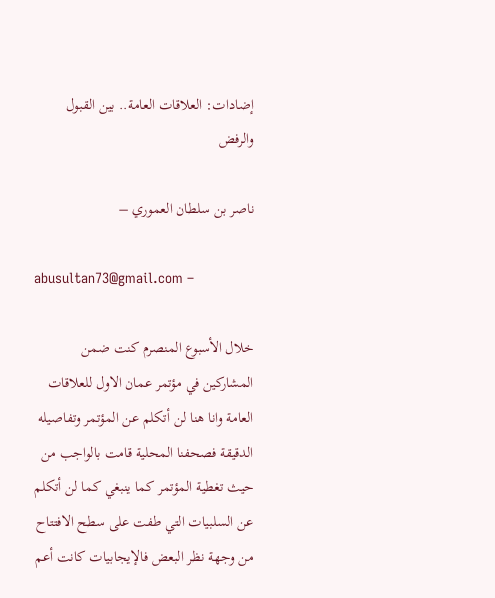إضادات: العلاقات العامة.. بين القبول والرفض

ناصر بن سلطان العموري –

abusultan73@gmail.com –

خلال الأسبوع المنصرم كنت ضمن المشاركين في مؤتمر عمان الاول للعلاقات العامة وانا هنا لن أتكلم عن المؤتمر وتفاصيله الدقيقة فصحفنا المحلية قامت بالواجب من حيث تغطية المؤتمر كما ينبغي كما لن أتكلم عن السلبيات التي طفت على سطح الافتتاح من وجهة نظر البعض فالإيجابيات كانت أعم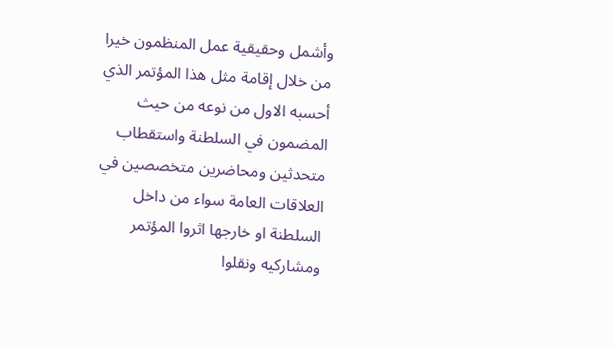وأشمل وحقيقية عمل المنظمون خيرا من خلال إقامة مثل هذا المؤتمر الذي أحسبه الاول من نوعه من حيث المضمون في السلطنة واستقطاب متحدثين ومحاضرين متخصصين في العلاقات العامة سواء من داخل السلطنة او خارجها اثروا المؤتمر ومشاركيه ونقلوا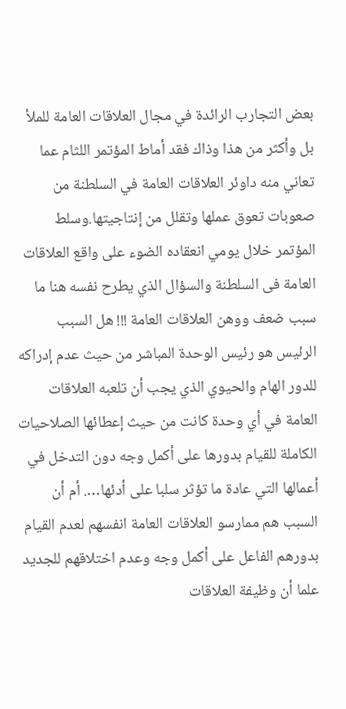بعض التجارب الرائدة في مجال العلاقات العامة للملأ بل وأكثر من هذا وذاك فقد أماط المؤتمر اللثام عما تعاني منه داوئر العلاقات العامة في السلطنة من صعوبات تعوق عملها وتقلل من إنتاجيتها.وسلط المؤتمر خلال يومي انعقاده الضوء على واقع العلاقات العامة فى السلطنة والسؤال الذي يطرح نفسه هنا ما سبب ضعف ووهن العلاقات العامة !!! هل السبب الرئيس هو رئيس الوحدة المباشر من حيث عدم إدراكه للدور الهام والحيوي الذي يجب أن تلعبه العلاقات العامة في أي وحدة كانت من حيث إعطائها الصلاحيات الكاملة للقيام بدورها على أكمل وجه دون التدخل في أعمالها التي عادة ما تؤثر سلبا على أدئها…. أم أن السبب هم ممارسو العلاقات العامة انفسهم لعدم القيام بدورهم الفاعل على أكمل وجه وعدم اختلاقهم للجديد علما أن وظيفة العلاقات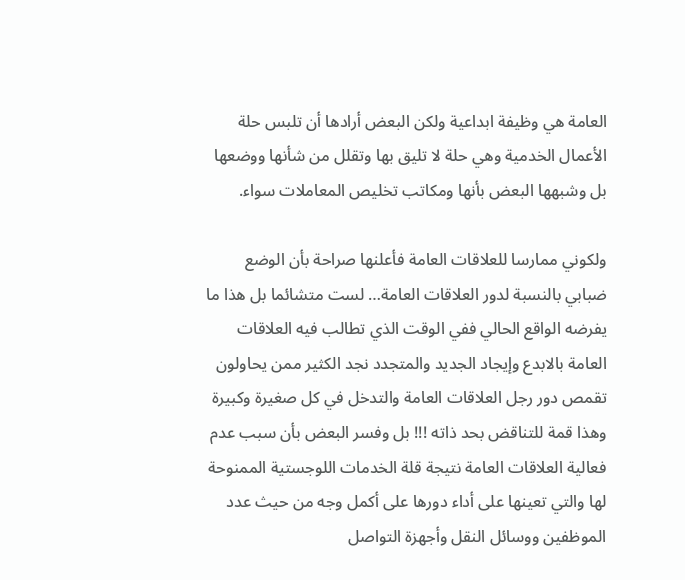العامة هي وظيفة ابداعية ولكن البعض أرادها أن تلبس حلة الأعمال الخدمية وهي حلة لا تليق بها وتقلل من شأنها ووضعها بل وشبهها البعض بأنها ومكاتب تخليص المعاملات سواء.

ولكوني ممارسا للعلاقات العامة فأعلنها صراحة بأن الوضع ضبابي بالنسبة لدور العلاقات العامة… لست متشائما بل هذا ما يفرضه الواقع الحالي ففي الوقت الذي تطالب فيه العلاقات العامة بالابدع وإيجاد الجديد والمتجدد نجد الكثير ممن يحاولون تقمص دور رجل العلاقات العامة والتدخل في كل صغيرة وكبيرة وهذا قمة للتناقض بحد ذاته !!! بل وفسر البعض بأن سبب عدم فعالية العلاقات العامة نتيجة قلة الخدمات اللوجستية الممنوحة لها والتي تعينها على أداء دورها على أكمل وجه من حيث عدد الموظفين ووسائل النقل وأجهزة التواصل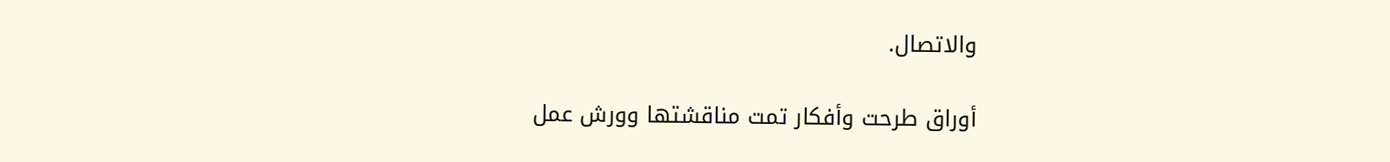والاتصال.

أوراق طرحت وأفكار تمت مناقشتها وورش عمل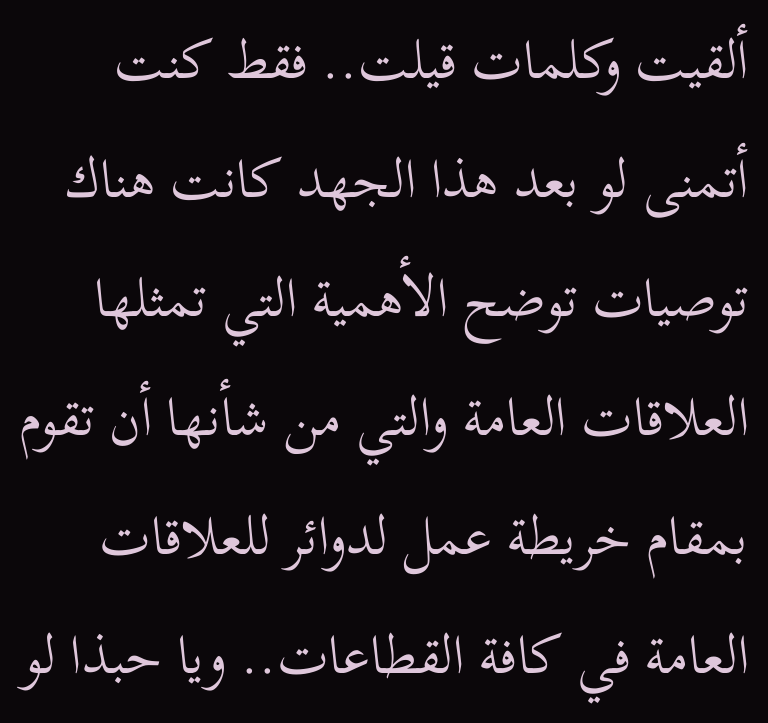ألقيت وكلمات قيلت.. فقط كنت أتمنى لو بعد هذا الجهد كانت هناك توصيات توضح الأهمية التي تمثلها العلاقات العامة والتي من شأنها أن تقوم بمقام خريطة عمل لدوائر للعلاقات العامة في كافة القطاعات.. ويا حبذا لو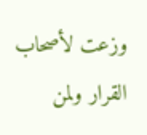وزعت لأصحاب القرار ولمن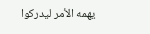يهمه الأمر ليدركوا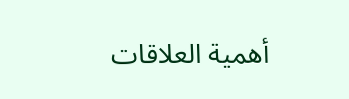أهمية العلاقات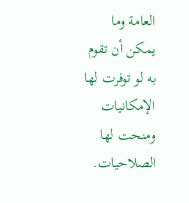العامة وما يمكن أن تقوم به لو توفرت لها الإمكانيات ومنحت لها الصلاحيات.